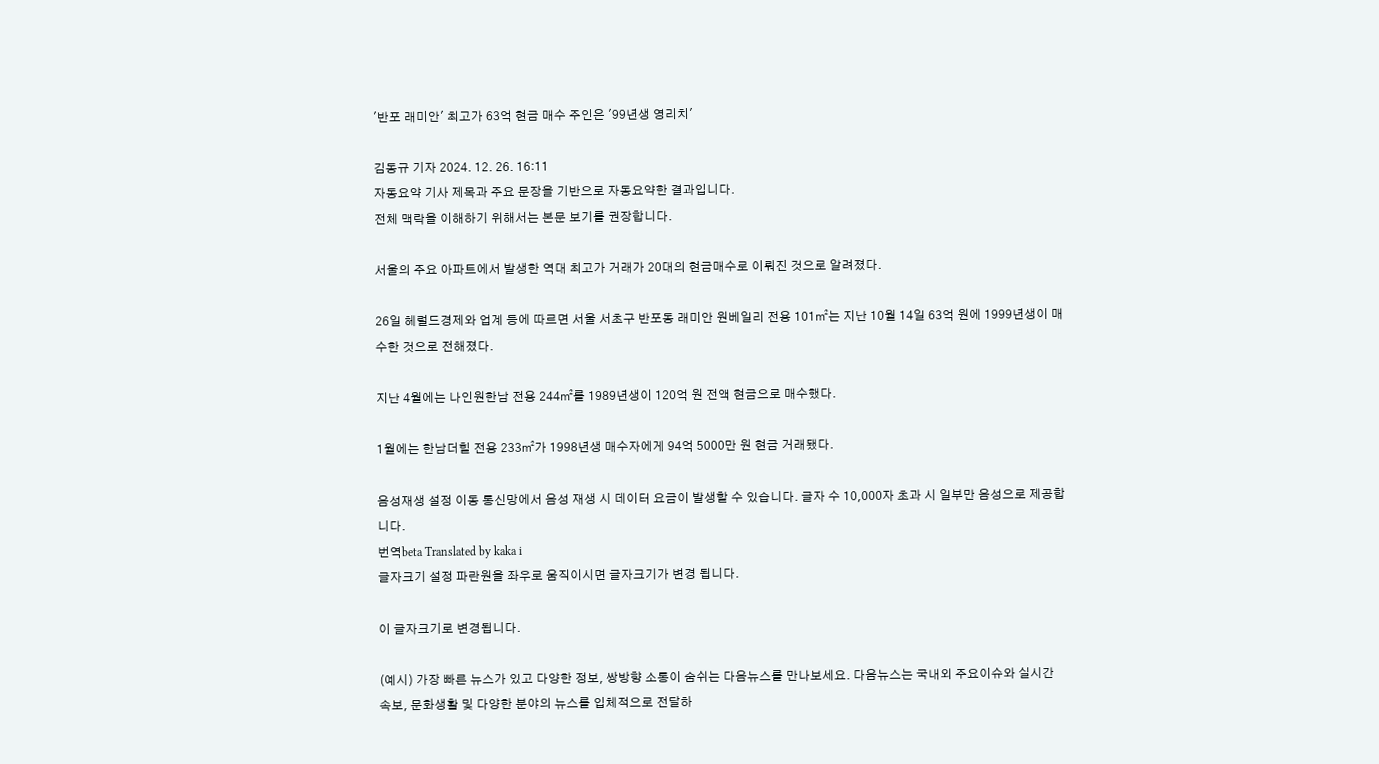'반포 래미안' 최고가 63억 현금 매수 주인은 '99년생 영리치'

김동규 기자 2024. 12. 26. 16:11
자동요약 기사 제목과 주요 문장을 기반으로 자동요약한 결과입니다.
전체 맥락을 이해하기 위해서는 본문 보기를 권장합니다.

서울의 주요 아파트에서 발생한 역대 최고가 거래가 20대의 현금매수로 이뤄진 것으로 알려졌다.

26일 헤럴드경제와 업계 등에 따르면 서울 서초구 반포동 래미안 원베일리 전용 101㎡는 지난 10월 14일 63억 원에 1999년생이 매수한 것으로 전해졌다.

지난 4월에는 나인원한남 전용 244㎡를 1989년생이 120억 원 전액 현금으로 매수했다.

1월에는 한남더힐 전용 233㎡가 1998년생 매수자에게 94억 5000만 원 현금 거래됐다.

음성재생 설정 이동 통신망에서 음성 재생 시 데이터 요금이 발생할 수 있습니다. 글자 수 10,000자 초과 시 일부만 음성으로 제공합니다.
번역beta Translated by kaka i
글자크기 설정 파란원을 좌우로 움직이시면 글자크기가 변경 됩니다.

이 글자크기로 변경됩니다.

(예시) 가장 빠른 뉴스가 있고 다양한 정보, 쌍방향 소통이 숨쉬는 다음뉴스를 만나보세요. 다음뉴스는 국내외 주요이슈와 실시간 속보, 문화생활 및 다양한 분야의 뉴스를 입체적으로 전달하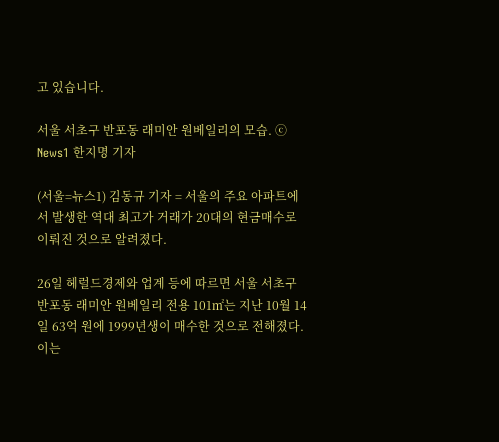고 있습니다.

서울 서초구 반포동 래미안 원베일리의 모습. ⓒ News1 한지명 기자

(서울=뉴스1) 김동규 기자 = 서울의 주요 아파트에서 발생한 역대 최고가 거래가 20대의 현금매수로 이뤄진 것으로 알려졌다.

26일 헤럴드경제와 업계 등에 따르면 서울 서초구 반포동 래미안 원베일리 전용 101㎡는 지난 10월 14일 63억 원에 1999년생이 매수한 것으로 전해졌다. 이는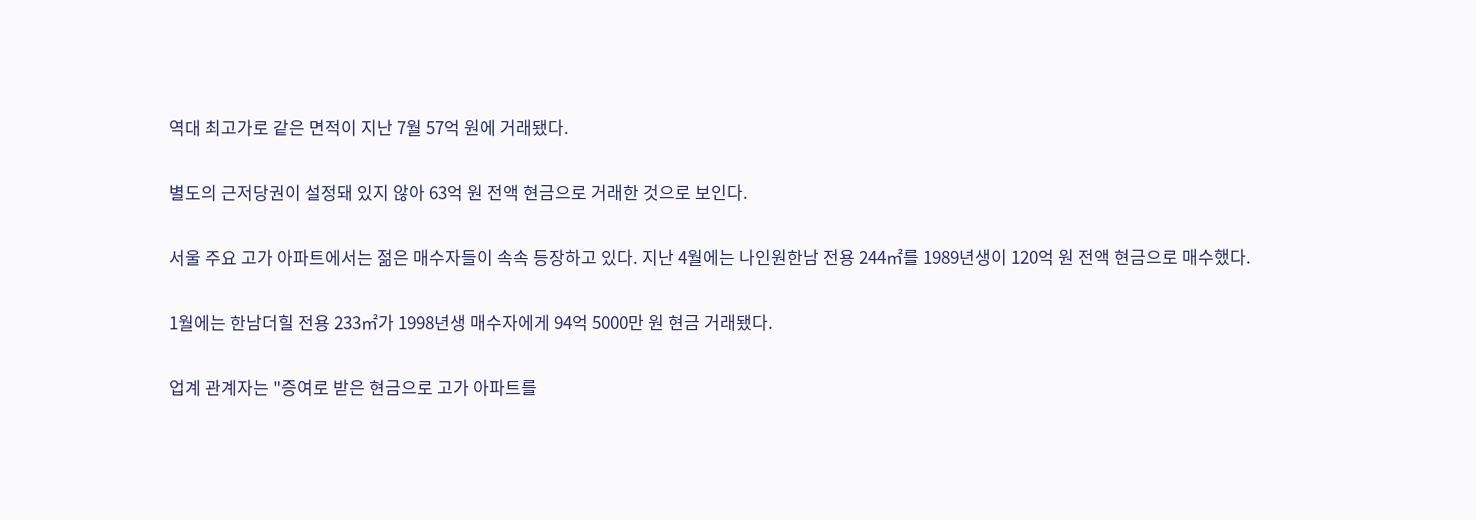역대 최고가로 같은 면적이 지난 7월 57억 원에 거래됐다.

별도의 근저당권이 설정돼 있지 않아 63억 원 전액 현금으로 거래한 것으로 보인다.

서울 주요 고가 아파트에서는 젊은 매수자들이 속속 등장하고 있다. 지난 4월에는 나인원한남 전용 244㎡를 1989년생이 120억 원 전액 현금으로 매수했다.

1월에는 한남더힐 전용 233㎡가 1998년생 매수자에게 94억 5000만 원 현금 거래됐다.

업계 관계자는 "증여로 받은 현금으로 고가 아파트를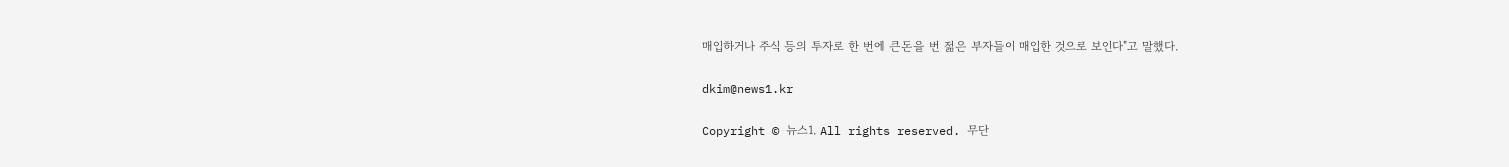매입하거나 주식 등의 투자로 한 번에 큰돈을 번 젊은 부자들이 매입한 것으로 보인다"고 말했다.

dkim@news1.kr

Copyright © 뉴스1. All rights reserved. 무단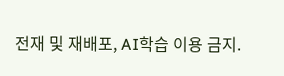전재 및 재배포, AI학습 이용 금지.